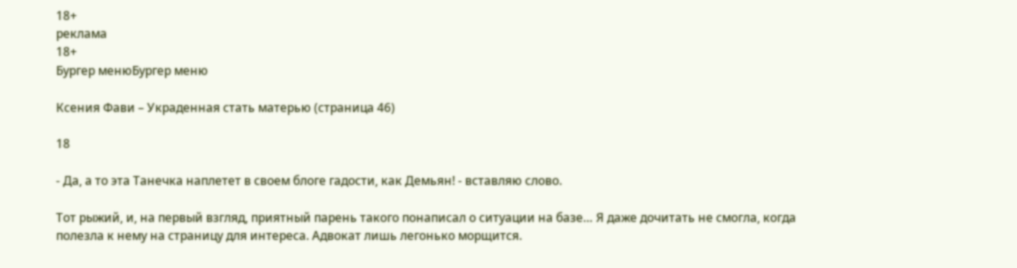18+
реклама
18+
Бургер менюБургер меню

Ксения Фави – Украденная стать матерью (страница 46)

18

- Да, а то эта Танечка наплетет в своем блоге гадости, как Демьян! - вставляю слово.

Тот рыжий, и, на первый взгляд, приятный парень такого понаписал о ситуации на базе… Я даже дочитать не смогла, когда полезла к нему на страницу для интереса. Адвокат лишь легонько морщится.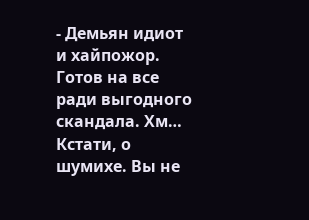- Демьян идиот и хайпожор. Готов на все ради выгодного скандала. Хм… Кстати, о шумихе. Вы не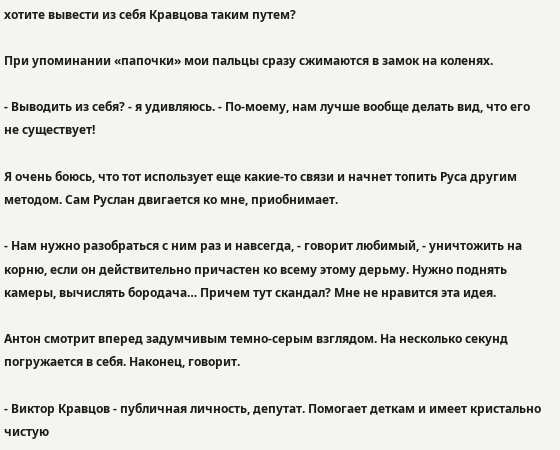хотите вывести из себя Кравцова таким путем?

При упоминании «папочки» мои пальцы сразу сжимаются в замок на коленях.

- Выводить из себя? - я удивляюсь. - По-моему, нам лучше вообще делать вид, что его не существует!

Я очень боюсь, что тот использует еще какие-то связи и начнет топить Руса другим методом. Сам Руслан двигается ко мне, приобнимает.

- Нам нужно разобраться с ним раз и навсегда, - говорит любимый, - уничтожить на корню, если он действительно причастен ко всему этому дерьму. Нужно поднять камеры, вычислять бородача… Причем тут скандал? Мне не нравится эта идея.

Антон смотрит вперед задумчивым темно-серым взглядом. На несколько секунд погружается в себя. Наконец, говорит.

- Виктор Кравцов - публичная личность, депутат. Помогает деткам и имеет кристально чистую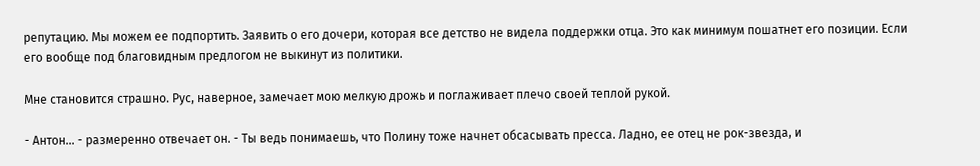репутацию. Мы можем ее подпортить. Заявить о его дочери, которая все детство не видела поддержки отца. Это как минимум пошатнет его позиции. Если его вообще под благовидным предлогом не выкинут из политики.

Мне становится страшно. Рус, наверное, замечает мою мелкую дрожь и поглаживает плечо своей теплой рукой.

- Антон… - размеренно отвечает он. - Ты ведь понимаешь, что Полину тоже начнет обсасывать пресса. Ладно, ее отец не рок-звезда, и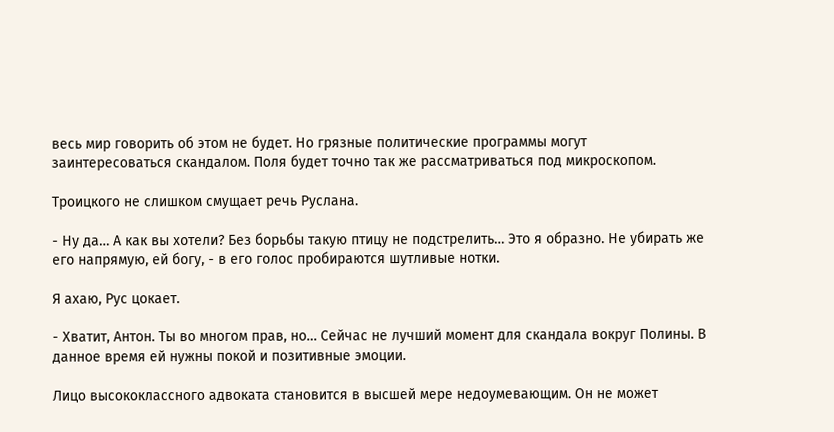весь мир говорить об этом не будет. Но грязные политические программы могут заинтересоваться скандалом. Поля будет точно так же рассматриваться под микроскопом.

Троицкого не слишком смущает речь Руслана.

- Ну да… А как вы хотели? Без борьбы такую птицу не подстрелить… Это я образно. Не убирать же его напрямую, ей богу, - в его голос пробираются шутливые нотки.

Я ахаю, Рус цокает.

- Хватит, Антон. Ты во многом прав, но… Сейчас не лучший момент для скандала вокруг Полины. В данное время ей нужны покой и позитивные эмоции.

Лицо высококлассного адвоката становится в высшей мере недоумевающим. Он не может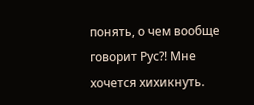понять, о чем вообще говорит Рус?! Мне хочется хихикнуть.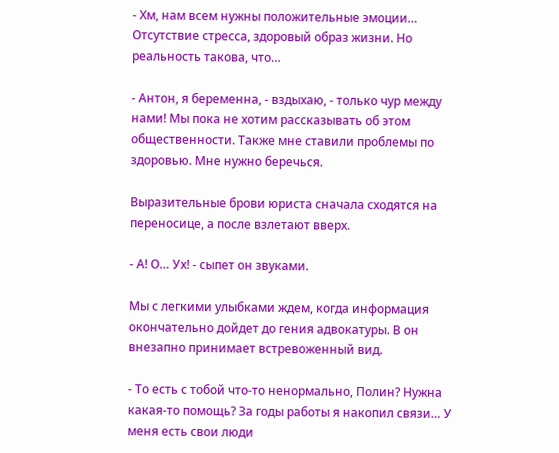- Хм, нам всем нужны положительные эмоции… Отсутствие стресса, здоровый образ жизни. Но реальность такова, что…

- Антон, я беременна, - вздыхаю, - только чур между нами! Мы пока не хотим рассказывать об этом общественности. Также мне ставили проблемы по здоровью. Мне нужно беречься.

Выразительные брови юриста сначала сходятся на переносице, а после взлетают вверх.

- А! О… Ух! - сыпет он звуками.

Мы с легкими улыбками ждем, когда информация окончательно дойдет до гения адвокатуры. В он внезапно принимает встревоженный вид.

- То есть с тобой что-то ненормально, Полин? Нужна какая-то помощь? За годы работы я накопил связи… У меня есть свои люди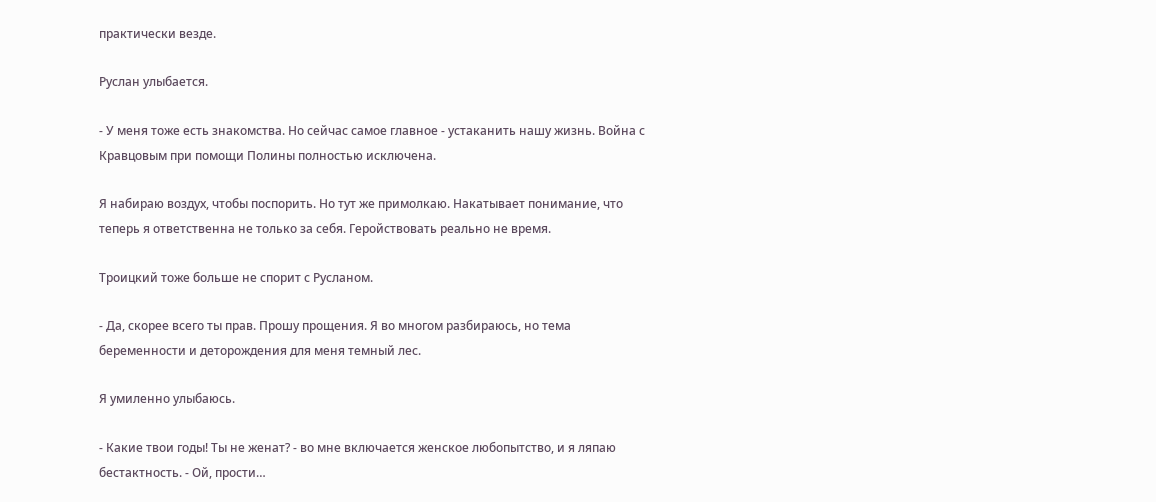практически везде.

Руслан улыбается.

- У меня тоже есть знакомства. Но сейчас самое главное - устаканить нашу жизнь. Война с Кравцовым при помощи Полины полностью исключена.

Я набираю воздух, чтобы поспорить. Но тут же примолкаю. Накатывает понимание, что теперь я ответственна не только за себя. Геройствовать реально не время.

Троицкий тоже больше не спорит с Русланом.

- Да, скорее всего ты прав. Прошу прощения. Я во многом разбираюсь, но тема беременности и деторождения для меня темный лес.

Я умиленно улыбаюсь.

- Какие твои годы! Ты не женат? - во мне включается женское любопытство, и я ляпаю бестактность. - Ой, прости…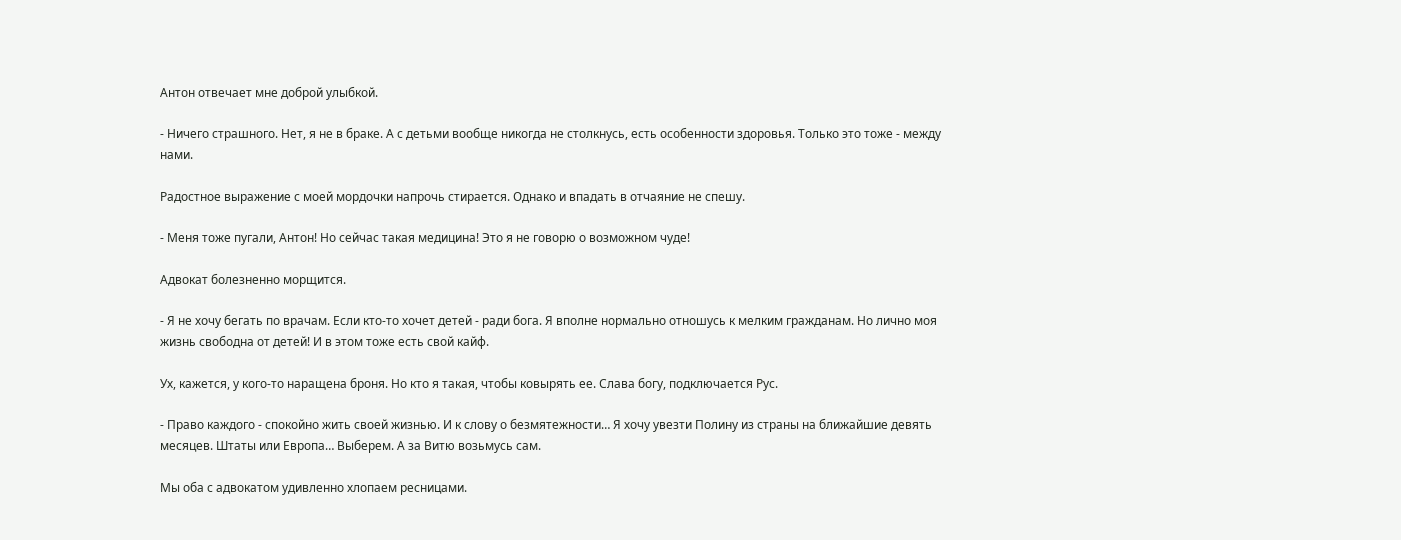Антон отвечает мне доброй улыбкой.

- Ничего страшного. Нет, я не в браке. А с детьми вообще никогда не столкнусь, есть особенности здоровья. Только это тоже - между нами.

Радостное выражение с моей мордочки напрочь стирается. Однако и впадать в отчаяние не спешу.

- Меня тоже пугали, Антон! Но сейчас такая медицина! Это я не говорю о возможном чуде!

Адвокат болезненно морщится.

- Я не хочу бегать по врачам. Если кто-то хочет детей - ради бога. Я вполне нормально отношусь к мелким гражданам. Но лично моя жизнь свободна от детей! И в этом тоже есть свой кайф.

Ух, кажется, у кого-то наращена броня. Но кто я такая, чтобы ковырять ее. Слава богу, подключается Рус.

- Право каждого - спокойно жить своей жизнью. И к слову о безмятежности… Я хочу увезти Полину из страны на ближайшие девять месяцев. Штаты или Европа… Выберем. А за Витю возьмусь сам.

Мы оба с адвокатом удивленно хлопаем ресницами.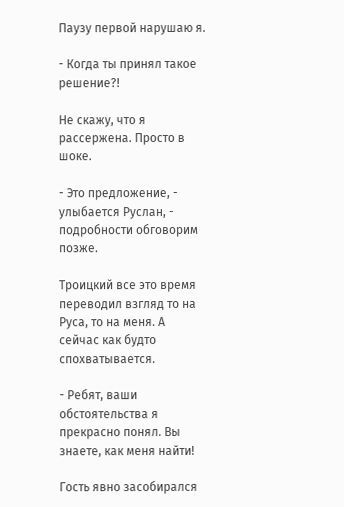Паузу первой нарушаю я.

- Когда ты принял такое решение?!

Не скажу, что я рассержена. Просто в шоке.

- Это предложение, - улыбается Руслан, - подробности обговорим позже.

Троицкий все это время переводил взгляд то на Руса, то на меня. А сейчас как будто спохватывается.

- Ребят, ваши обстоятельства я прекрасно понял. Вы знаете, как меня найти!

Гость явно засобирался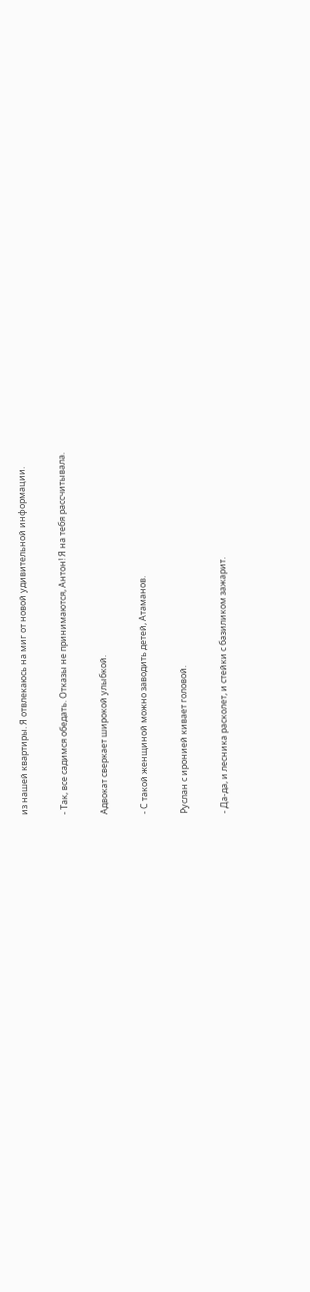из нашей квартиры. Я отвлекаюсь на миг от новой удивительной информации.

- Так, все садимся обедать. Отказы не принимаются, Антон! Я на тебя рассчитывала.

Адвокат сверкает широкой улыбкой.

- С такой женщиной можно заводить детей, Атаманов.

Руслан с иронией кивает головой.

- Да-да, и лесника расколет, и стейки с базиликом зажарит.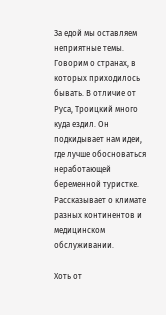За едой мы оставляем неприятные темы. Говорим о странах, в которых приходилось бывать. В отличие от Руса, Троицкий много куда ездил. Он подкидывает нам идеи, где лучше обосноваться неработающей беременной туристке. Рассказывает о климате разных континентов и медицинском обслуживании.

Хоть от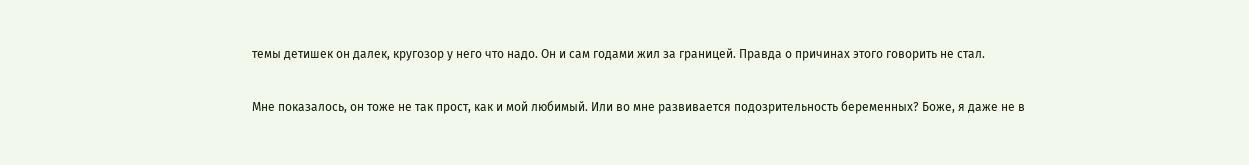темы детишек он далек, кругозор у него что надо. Он и сам годами жил за границей. Правда о причинах этого говорить не стал.

Мне показалось, он тоже не так прост, как и мой любимый. Или во мне развивается подозрительность беременных? Боже, я даже не в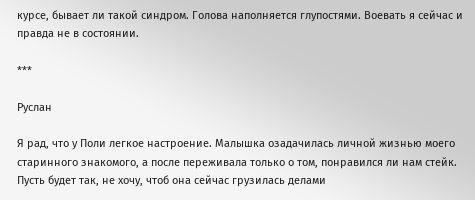курсе, бывает ли такой синдром. Голова наполняется глупостями. Воевать я сейчас и правда не в состоянии.

***

Руслан

Я рад, что у Поли легкое настроение. Малышка озадачилась личной жизнью моего старинного знакомого, а после переживала только о том, понравился ли нам стейк. Пусть будет так, не хочу, чтоб она сейчас грузилась делами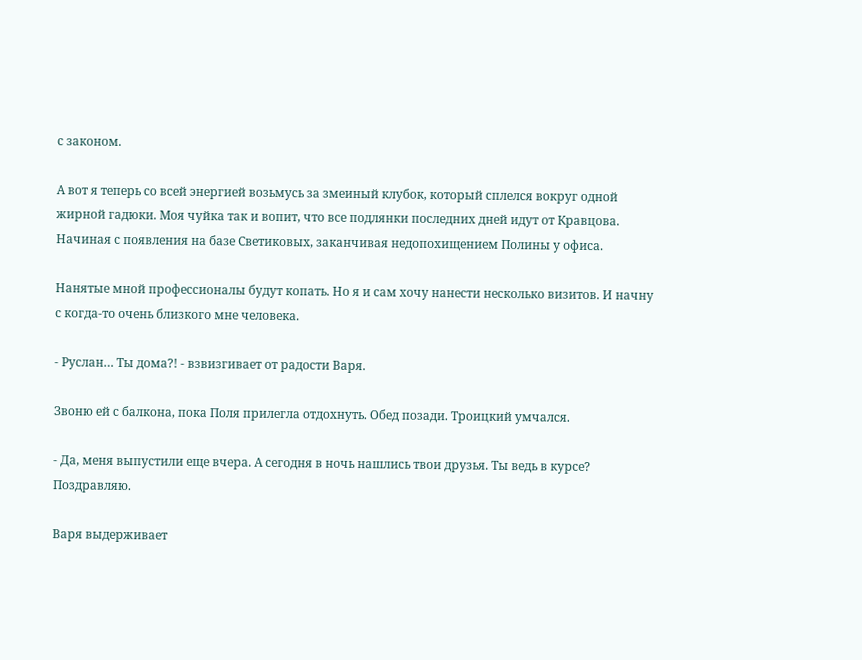с законом.

А вот я теперь со всей энергией возьмусь за змеиный клубок, который сплелся вокруг одной жирной гадюки. Моя чуйка так и вопит, что все подлянки последних дней идут от Кравцова. Начиная с появления на базе Светиковых, заканчивая недопохищением Полины у офиса.

Нанятые мной профессионалы будут копать. Но я и сам хочу нанести несколько визитов. И начну с когда-то очень близкого мне человека.

- Руслан… Ты дома?! - взвизгивает от радости Варя.

Звоню ей с балкона, пока Поля прилегла отдохнуть. Обед позади. Троицкий умчался.

- Да, меня выпустили еще вчера. А сегодня в ночь нашлись твои друзья. Ты ведь в курсе? Поздравляю.

Варя выдерживает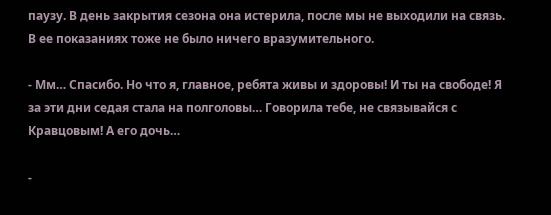паузу. В день закрытия сезона она истерила, после мы не выходили на связь. В ее показаниях тоже не было ничего вразумительного.

- Мм… Спасибо. Но что я, главное, ребята живы и здоровы! И ты на свободе! Я за эти дни седая стала на полголовы… Говорила тебе, не связывайся с Кравцовым! А его дочь…

-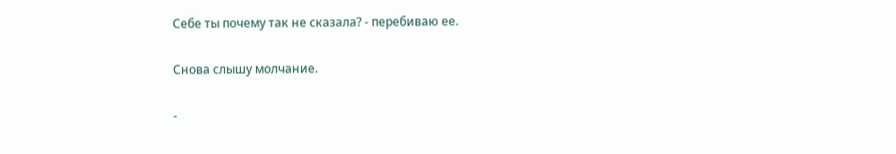Себе ты почему так не сказала? - перебиваю ее.

Снова слышу молчание.

-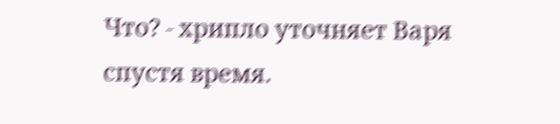Что? - хрипло уточняет Варя спустя время.